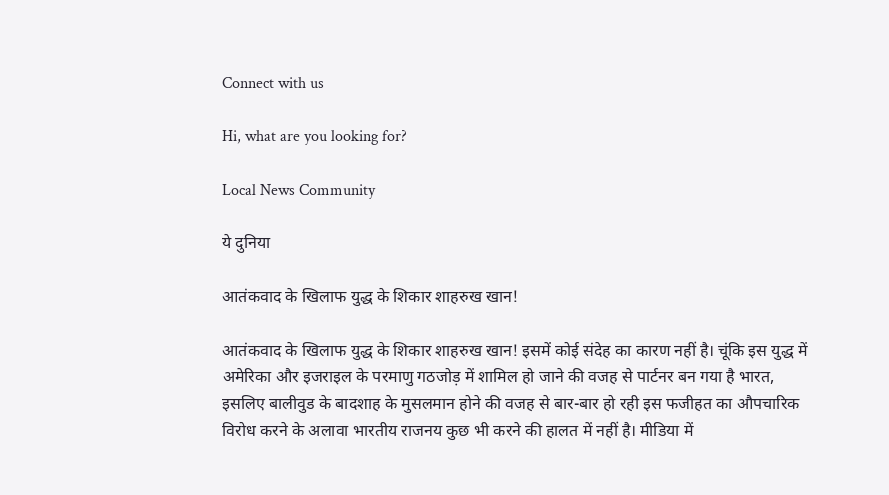Connect with us

Hi, what are you looking for?

Local News Community

ये दुनिया

आतंकवाद के खिलाफ युद्ध के शिकार शाहरुख खान!

आतंकवाद के खिलाफ युद्ध के शिकार शाहरुख खान! इसमें कोई संदेह का कारण नहीं है। चूंकि इस युद्ध में अमेरिका और इजराइल के परमाणु गठजोड़ में शामिल हो जाने की वजह से पार्टनर बन गया है भारत, इसलिए बालीवुड के बादशाह के मुसलमान होने की वजह से बार-बार हो रही इस फजीहत का औपचारिक विरोध करने के अलावा भारतीय राजनय कुछ भी करने की हालत में नहीं है। मीडिया में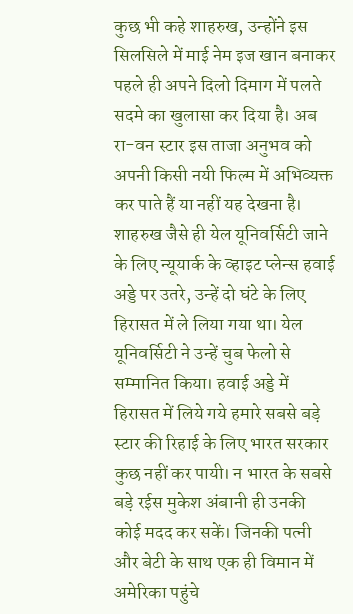कुछ भी कहे शाहरुख, उन्होंने इस सिलसिले में माई नेम इज खान बनाकर पहले ही अपने दिलो दिमाग में पलते सदमे का खुलासा कर दिया है। अब रा-वन स्टार इस ताजा अनुभव को अपनी किसी नयी फिल्म में अभिव्यक्त कर पाते हैं या नहीं यह देखना है। शाहरुख जैसे ही येल यूनिवर्सिटी जाने के लिए न्यूयार्क के व्हाइट प्लेन्स हवाई अड्डे पर उतरे, उन्हें दो घंटे के लिए हिरासत में ले लिया गया था। येल यूनिवर्सिटी ने उन्हें चुब फेलो से सम्मानित किया। हवाई अड्डे में हिरासत में लिये गये हमारे सबसे बड़े स्टार की रिहाई के लिए भारत सरकार कुछ नहीं कर पायी। न भारत के सबसे बड़े रईस मुकेश अंबानी ही उनकी कोई मदद कर सकें। जिनकी पत्नी और बेटी के साथ एक ही विमान में अमेरिका पहुंचे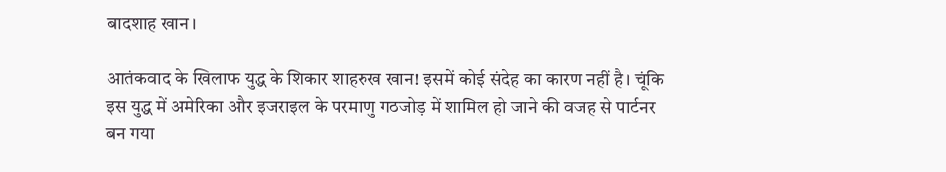बादशाह खान।

आतंकवाद के खिलाफ युद्ध के शिकार शाहरुख खान! इसमें कोई संदेह का कारण नहीं है। चूंकि इस युद्ध में अमेरिका और इजराइल के परमाणु गठजोड़ में शामिल हो जाने की वजह से पार्टनर बन गया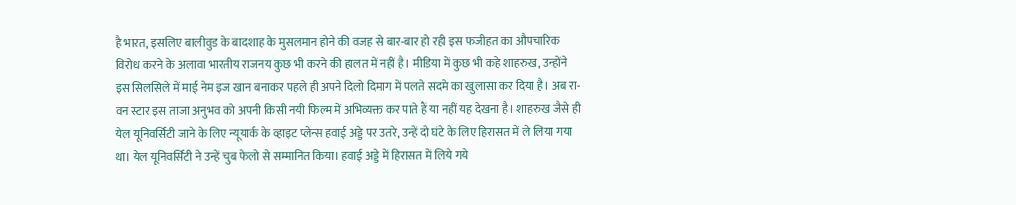है भारत, इसलिए बालीवुड के बादशाह के मुसलमान होने की वजह से बार-बार हो रही इस फजीहत का औपचारिक विरोध करने के अलावा भारतीय राजनय कुछ भी करने की हालत में नहीं है। मीडिया में कुछ भी कहे शाहरुख, उन्होंने इस सिलसिले में माई नेम इज खान बनाकर पहले ही अपने दिलो दिमाग में पलते सदमे का खुलासा कर दिया है। अब रा-वन स्टार इस ताजा अनुभव को अपनी किसी नयी फिल्म में अभिव्यक्त कर पाते हैं या नहीं यह देखना है। शाहरुख जैसे ही येल यूनिवर्सिटी जाने के लिए न्यूयार्क के व्हाइट प्लेन्स हवाई अड्डे पर उतरे, उन्हें दो घंटे के लिए हिरासत में ले लिया गया था। येल यूनिवर्सिटी ने उन्हें चुब फेलो से सम्मानित किया। हवाई अड्डे में हिरासत में लिये गये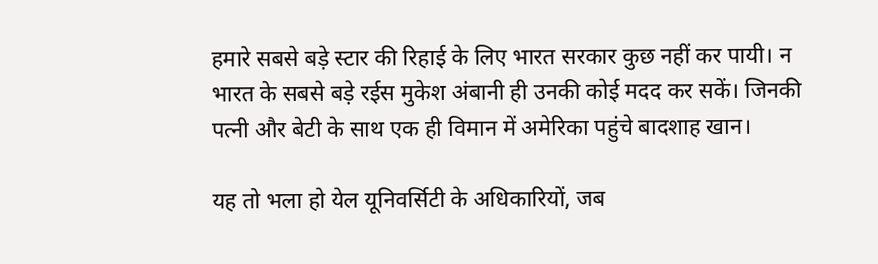हमारे सबसे बड़े स्टार की रिहाई के लिए भारत सरकार कुछ नहीं कर पायी। न भारत के सबसे बड़े रईस मुकेश अंबानी ही उनकी कोई मदद कर सकें। जिनकी पत्नी और बेटी के साथ एक ही विमान में अमेरिका पहुंचे बादशाह खान।

यह तो भला हो येल यूनिवर्सिटी के अधिकारियों, जब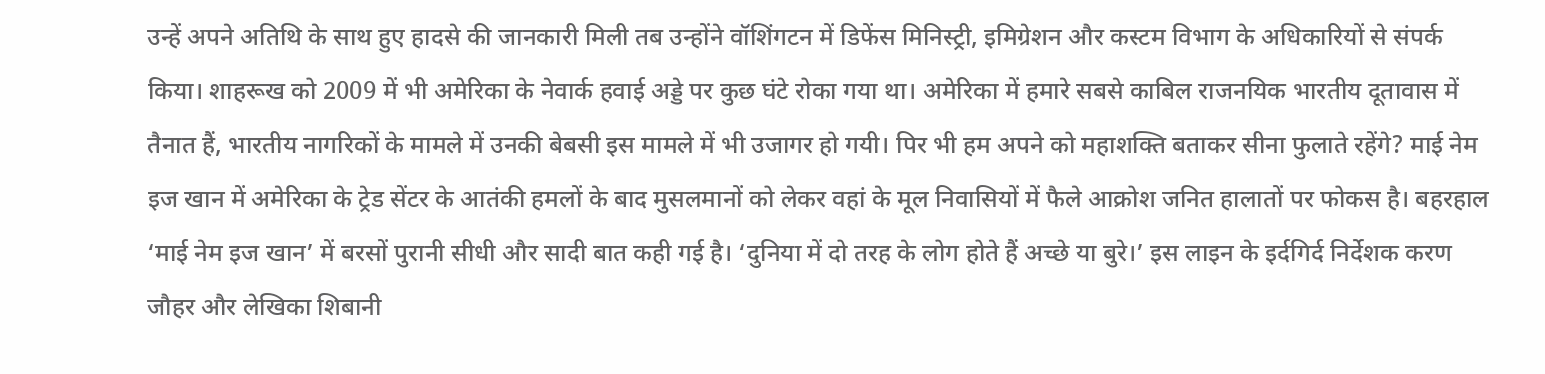उन्हें अपने अतिथि के साथ हुए हादसे की जानकारी मिली तब उन्होंने वॉशिंगटन में डिफेंस मिनिस्ट्री, इमिग्रेशन और कस्टम विभाग के अधिकारियों से संपर्क किया। शाहरूख को 2009 में भी अमेरिका के नेवार्क हवाई अड्डे पर कुछ घंटे रोका गया था। अमेरिका में हमारे सबसे काबिल राजनयिक भारतीय दूतावास में तैनात हैं, भारतीय नागरिकों के मामले में उनकी बेबसी इस मामले में भी उजागर हो गयी। पिर भी हम अपने को महाशक्ति बताकर सीना फुलाते रहेंगे? माई नेम इज खान में अमेरिका के ट्रेड सेंटर के आतंकी हमलों के बाद मुसलमानों को लेकर वहां के मूल निवासियों में फैले आक्रोश जनित हालातों पर फोकस है। बहरहाल ‘माई नेम इज खान’ में बरसों पुरानी सीधी और सादी बात कही गई है। ‘दुनिया में दो तरह के लोग होते हैं अच्छे या बुरे।’ इस लाइन के इर्दगिर्द निर्देशक करण जौहर और लेखिका शिबानी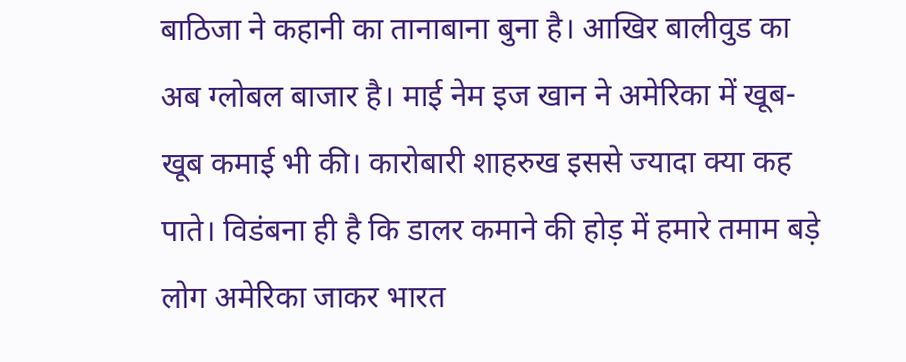बाठिजा ने कहानी का तानाबाना बुना है। आखिर बालीवुड का अब ग्लोबल बाजार है। माई नेम इज खान ने अमेरिका में खूब-खूब कमाई भी की। कारोबारी शाहरुख इससे ज्यादा क्या कह पाते। विडंबना ही है कि डालर कमाने की होड़ में हमारे तमाम बड़े लोग अमेरिका जाकर भारत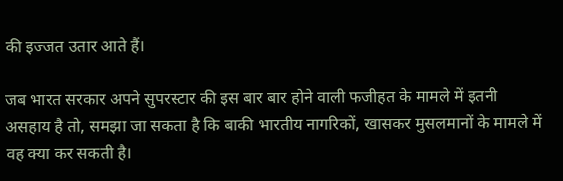की इज्जत उतार आते हैं।

जब भारत सरकार अपने सुपरस्टार की इस बार बार होने वाली फजीहत के मामले में इतनी असहाय है तो, समझा जा सकता है कि बाकी भारतीय नागरिकों, खासकर मुसलमानों के मामले में वह क्या कर सकती है।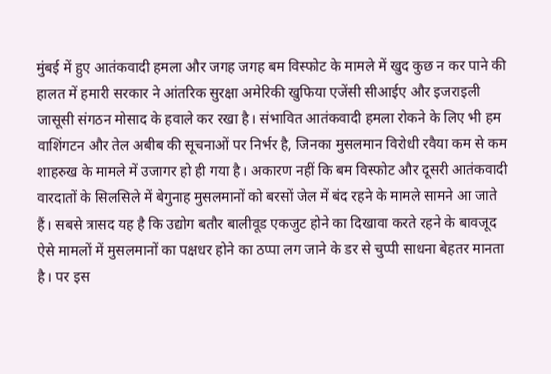मुंबई में हुए आतंकवादी हमला और जगह जगह बम विस्फोट के मामले में खुद कुछ न कर पाने की हालत में हमारी सरकार ने आंतरिक सुरक्षा अमेरिकी खुफिया एजेंसी सीआईए और इजराइली जासूसी संगठन मोसाद के हवाले कर रखा है। संभावित आतंकवादी हमला रोकने के लिए भी हम वाशिंगटन और तेल अबीब की सूचनाओं पर निर्भर है, जिनका मुसलमान विरोधी रवैया कम से कम शाहरुख के मामले में उजागर हो ही गया है। अकारण नहीं कि बम विस्फोट और दूसरी आतंकवादी वारदातों के सिलसिले में बेगुनाह मुसलमानों को बरसों जेल में बंद रहने के मामले सामने आ जाते हैं। सबसे त्रासद यह है कि उद्योग बतौर बालीवूड एकजुट होने का दिखावा करते रहने के बावजूद ऐसे मामलों में मुसलमानों का पक्षधर होने का ठप्पा लग जाने के डर से चुप्पी साधना बेहतर मानता है। पर इस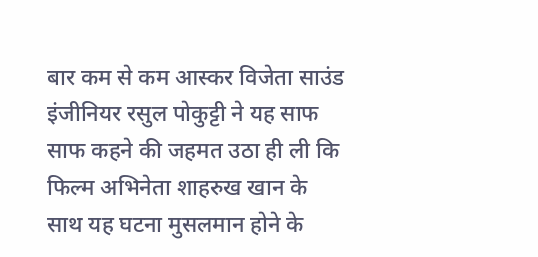बार कम से कम आस्कर विजेता साउंड इंजीनियर रसुल पोकुट्टी ने यह साफ साफ कहने की जहमत उठा ही ली कि फिल्म अभिनेता शाहरुख खान के साथ यह घटना मुसलमान होने के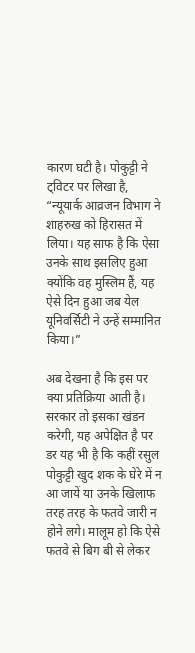कारण घटी है। पोकुट्टी ने ट्विटर पर लिखा है, “न्यूयार्क आव्रजन विभाग ने शाहरुख को हिरासत में लिया। यह साफ है कि ऐसा उनके साथ इसलिए हुआ क्योंकि वह मुस्लिम हैं, यह ऐसे दिन हुआ जब येल यूनिवर्सिटी ने उन्हें सम्मानित किया।”

अब देखना है कि इस पर क्या प्रतिक्रिया आती है। सरकार तो इसका खंडन करेगी, यह अपेक्षित है पर डर यह भी है कि कहीं रसुल पोकुट्टी खुद शक के घेरे में न आ जायें या उनके खिलाफ तरह तरह के फतवे जारी न होने लगे। मालूम हो कि ऐसे फतवे से बिग बी से लेकर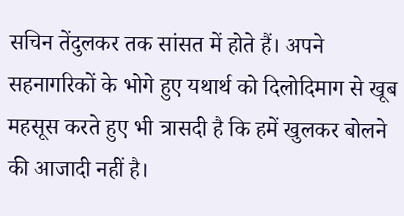सचिन तेंदुलकर तक सांसत में होते हैं। अपने सहनागरिकों के भोगे हुए यथार्थ को दिलोदिमाग से खूब महसूस करते हुए भी त्रासदी है कि हमें खुलकर बोलने की आजादी नहीं है।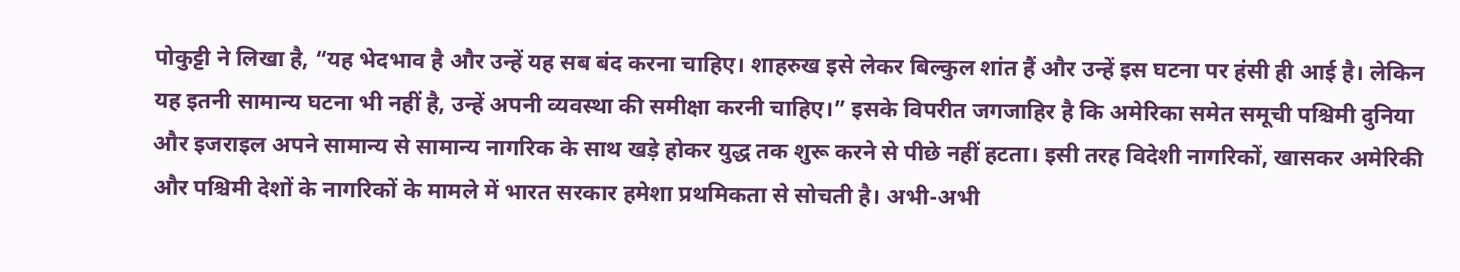पोकुट्टी ने लिखा है, “यह भेदभाव है और उन्हें यह सब बंद करना चाहिए। शाहरुख इसे लेकर बिल्कुल शांत हैं और उन्हें इस घटना पर हंसी ही आई है। लेकिन यह इतनी सामान्य घटना भी नहीं है, उन्हें अपनी व्यवस्था की समीक्षा करनी चाहिए।” इसके विपरीत जगजाहिर है कि अमेरिका समेत समूची पश्चिमी दुनिया और इजराइल अपने सामान्य से सामान्य नागरिक के साथ खड़े होकर युद्ध तक शुरू करने से पीछे नहीं हटता। इसी तरह विदेशी नागरिकों, खासकर अमेरिकी और पश्चिमी देशों के नागरिकों के मामले में भारत सरकार हमेशा प्रथमिकता से सोचती है। अभी-अभी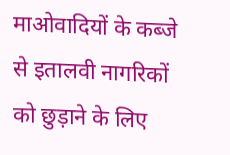माओवादियों के कब्जे से इतालवी नागरिकों को छुड़ाने के लिए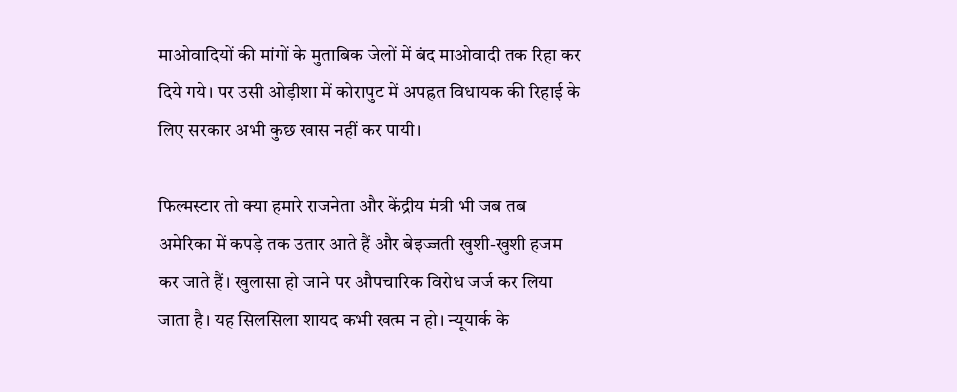माओवादियों की मांगों के मुताबिक जेलों में बंद माओवादी तक रिहा कर दिये गये। पर उसी ओड़ीशा में कोरापुट में अपह्रत विधायक की रिहाई के लिए सरकार अभी कुछ खास नहीं कर पायी।

फिल्मस्टार तो क्या हमारे राजनेता और केंद्रीय मंत्री भी जब तब अमेरिका में कपड़े तक उतार आते हैं और बेइज्जती खुशी-खुशी हजम कर जाते हैं। खुलासा हो जाने पर औपचारिक विरोध जर्ज कर लिया जाता है। यह सिलसिला शायद कभी खत्म न हो। न्यूयार्क के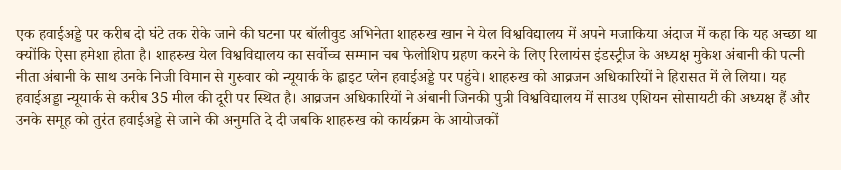एक हवाईअड्डे पर करीब दो घंटे तक रोके जाने की घटना पर बॉलीवुड अभिनेता शाहरुख खान ने येल विश्वविद्यालय में अपने मजाकिया अंदाज में कहा कि यह अच्छा था क्योंकि ऐसा हमेशा होता है। शाहरुख येल विश्वविद्यालय का सर्वोच्च सम्मान चब फेलोशिप ग्रहण करने के लिए रिलायंस इंडस्ट्रीज के अध्यक्ष मुकेश अंबानी की पत्नी नीता अंबानी के साथ उनके निजी विमान से गुरुवार को न्यूयार्क के ह्वाइट प्लेन हवाईअड्डे पर पहुंचे। शाहरुख को आव्रजन अधिकारियों ने हिरासत में ले लिया। यह हवाईअड्डा न्यूयार्क से करीब 35 मील की दूरी पर स्थित है। आव्रजन अधिकारियों ने अंबानी जिनकी पुत्री विश्वविद्यालय में साउथ एशियन सोसायटी की अध्यक्ष हैं और उनके समूह को तुरंत हवाईअड्डे से जाने की अनुमति दे दी जबकि शाहरुख को कार्यक्रम के आयोजकों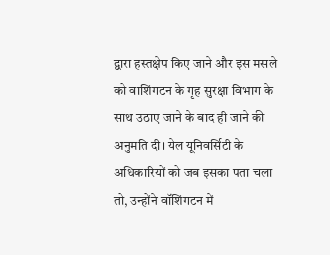द्वारा हस्तक्षेप किए जाने और इस मसले को वाशिंगटन के गृह सुरक्षा विभाग के साथ उठाए जाने के बाद ही जाने की अनुमति दी। येल यूनिवर्सिटी के अधिकारियों को जब इसका पता चला तो, उन्होंने वॉशिंगटन में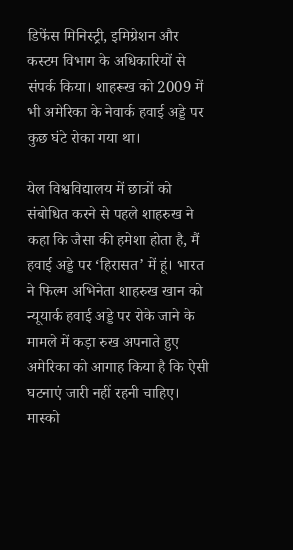डिफेंस मिनिस्ट्री, इमिग्रेशन और कस्टम विभाग के अधिकारियों से संपर्क किया। शाहरूख को 2009 में भी अमेरिका के नेवार्क हवाई अड्डे पर कुछ घंटे रोका गया था।

येल विश्वविद्यालय में छात्रों को संबोधित करने से पहले शाहरुख ने कहा कि जैसा की हमेशा होता है, मैं हवाई अड्डे पर ‘हिरासत’ में हूं। भारत ने फिल्म अभिनेता शाहरुख खान को न्यूयार्क हवाई अड्डे पर रोके जाने के मामले में कड़ा रुख अपनाते हुए अमेरिका को आगाह किया है कि ऐसी घटनाएं जारी नहीं रहनी चाहिए। मास्को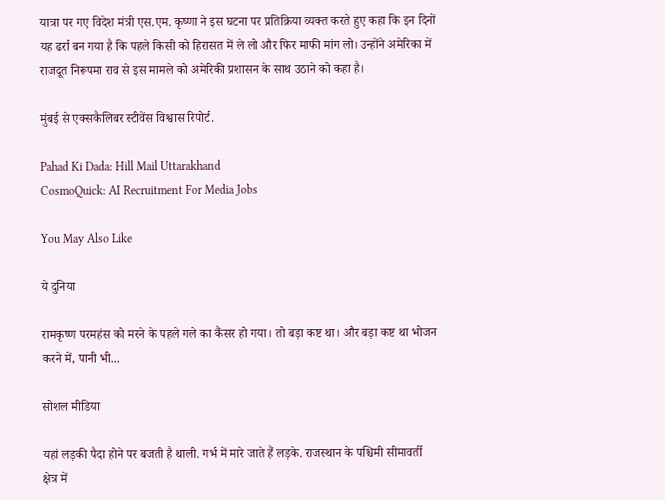यात्रा पर गए विदेश मंत्री एस.एम. कृष्णा ने इस घटना पर प्रतिक्रिया व्यक्त करते हुए कहा कि इन दिनों यह ढर्रा बन गया है कि पहले किसी को हिरासत में ले लो और फिर माफी मांग लो। उन्होंने अमेरिका में राजदूत निरूपमा राव से इस मामले को अमेरिकी प्रशासन के साथ उठाने को कहा है।

मुंबई से एक्सकैलिबर स्टीवेंस विश्वास रिपोर्ट.

Pahad Ki Dada: Hill Mail Uttarakhand
CosmoQuick: AI Recruitment For Media Jobs

You May Also Like

ये दुनिया

रामकृष्ण परमहंस को मरने के पहले गले का कैंसर हो गया। तो बड़ा कष्ट था। और बड़ा कष्ट था भोजन करने में, पानी भी...

सोशल मीडिया

यहां लड़की पैदा होने पर बजती है थाली. गर्भ में मारे जाते हैं लड़के. राजस्थान के पश्चिमी सीमावर्ती क्षेत्र में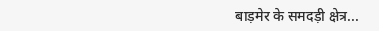बाड़मेर के समदड़ी क्षेत्र...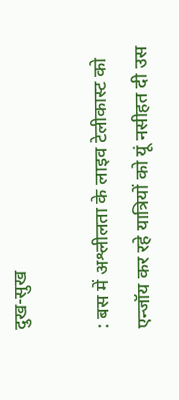दुख-सुख

: बस में अश्लीलता के लाइव टेलीकास्ट को एन्जॉय कर रहे यात्रियों को यूं नसीहत दी उस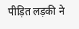पीड़ित लड़की ने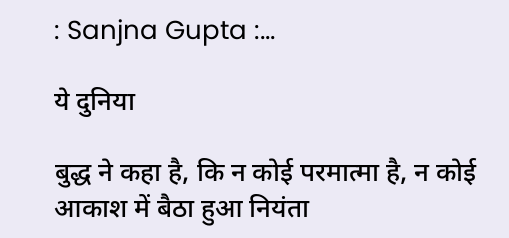: Sanjna Gupta :...

ये दुनिया

बुद्ध ने कहा है, कि न कोई परमात्मा है, न कोई आकाश में बैठा हुआ नियंता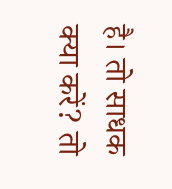है। तो साधक क्या करें? तो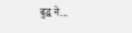बुद्ध ने...